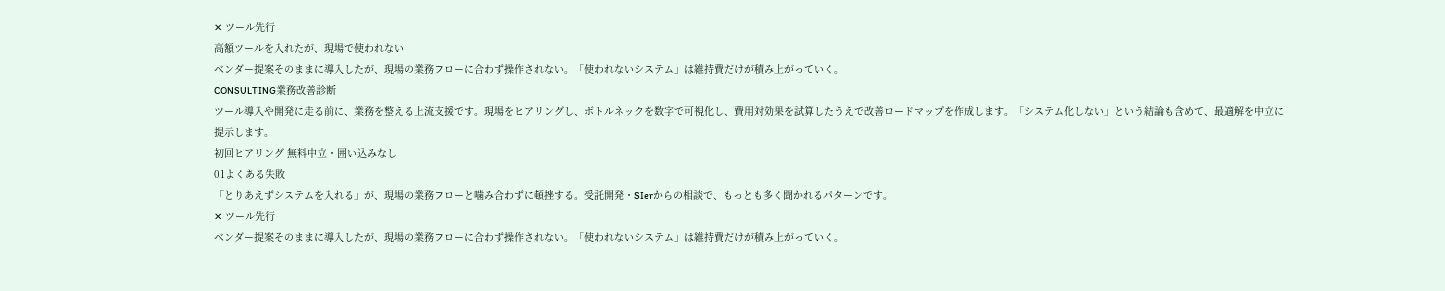✕ ツール先行
高額ツールを入れたが、現場で使われない
ベンダー提案そのままに導入したが、現場の業務フローに合わず操作されない。「使われないシステム」は維持費だけが積み上がっていく。
CONSULTING業務改善診断
ツール導入や開発に走る前に、業務を整える上流支援です。現場をヒアリングし、ボトルネックを数字で可視化し、費用対効果を試算したうえで改善ロードマップを作成します。「システム化しない」という結論も含めて、最適解を中立に提示します。
初回ヒアリング 無料中立・囲い込みなし
01よくある失敗
「とりあえずシステムを入れる」が、現場の業務フローと噛み合わずに頓挫する。受託開発・SIerからの相談で、もっとも多く聞かれるパターンです。
✕ ツール先行
ベンダー提案そのままに導入したが、現場の業務フローに合わず操作されない。「使われないシステム」は維持費だけが積み上がっていく。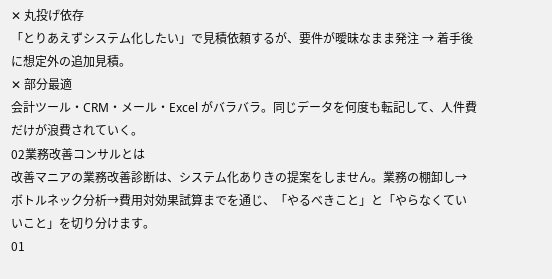✕ 丸投げ依存
「とりあえずシステム化したい」で見積依頼するが、要件が曖昧なまま発注 → 着手後に想定外の追加見積。
✕ 部分最適
会計ツール・CRM・メール・Excel がバラバラ。同じデータを何度も転記して、人件費だけが浪費されていく。
02業務改善コンサルとは
改善マニアの業務改善診断は、システム化ありきの提案をしません。業務の棚卸し→ボトルネック分析→費用対効果試算までを通じ、「やるべきこと」と「やらなくていいこと」を切り分けます。
01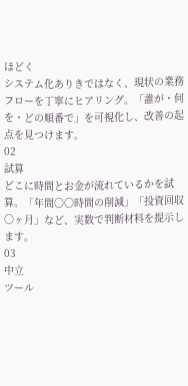ほどく
システム化ありきではなく、現状の業務フローを丁寧にヒアリング。「誰が・何を・どの順番で」を可視化し、改善の起点を見つけます。
02
試算
どこに時間とお金が流れているかを試算。「年間〇〇時間の削減」「投資回収〇ヶ月」など、実数で判断材料を提示します。
03
中立
ツール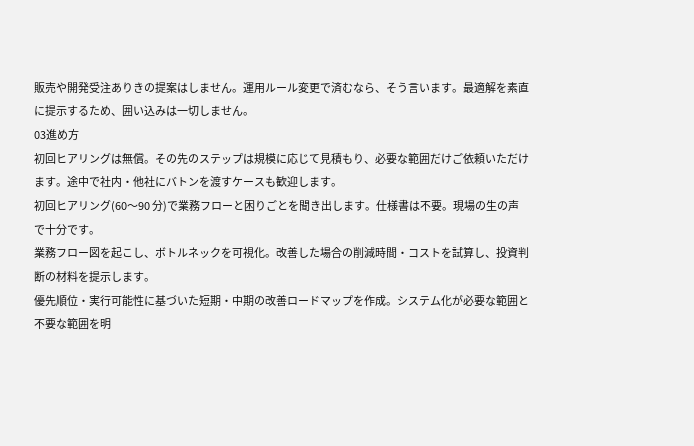販売や開発受注ありきの提案はしません。運用ルール変更で済むなら、そう言います。最適解を素直に提示するため、囲い込みは一切しません。
03進め方
初回ヒアリングは無償。その先のステップは規模に応じて見積もり、必要な範囲だけご依頼いただけます。途中で社内・他社にバトンを渡すケースも歓迎します。
初回ヒアリング(60〜90 分)で業務フローと困りごとを聞き出します。仕様書は不要。現場の生の声で十分です。
業務フロー図を起こし、ボトルネックを可視化。改善した場合の削減時間・コストを試算し、投資判断の材料を提示します。
優先順位・実行可能性に基づいた短期・中期の改善ロードマップを作成。システム化が必要な範囲と不要な範囲を明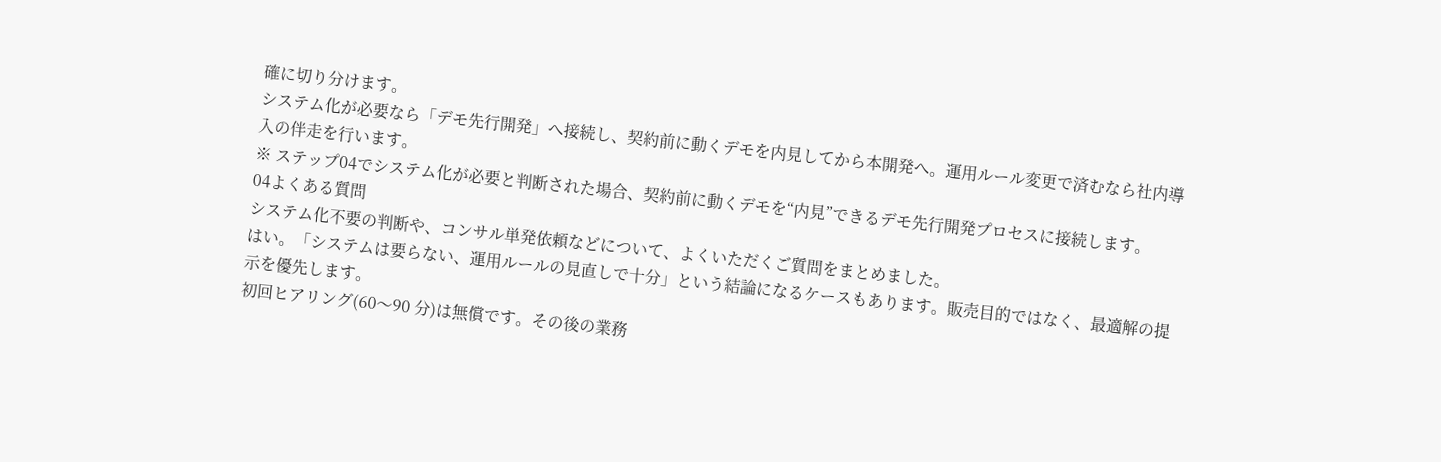確に切り分けます。
システム化が必要なら「デモ先行開発」へ接続し、契約前に動くデモを内見してから本開発へ。運用ルール変更で済むなら社内導入の伴走を行います。
※ ステップ04でシステム化が必要と判断された場合、契約前に動くデモを“内見”できるデモ先行開発プロセスに接続します。
04よくある質問
システム化不要の判断や、コンサル単発依頼などについて、よくいただくご質問をまとめました。
はい。「システムは要らない、運用ルールの見直しで十分」という結論になるケースもあります。販売目的ではなく、最適解の提示を優先します。
初回ヒアリング(60〜90 分)は無償です。その後の業務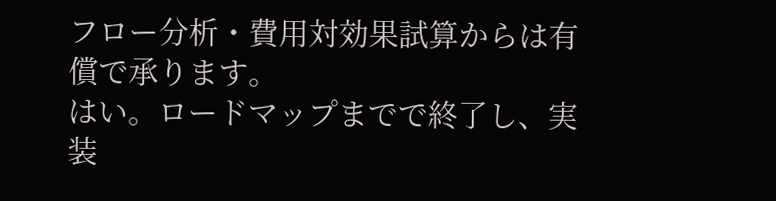フロー分析・費用対効果試算からは有償で承ります。
はい。ロードマップまでで終了し、実装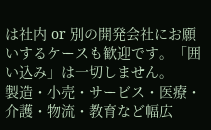は社内 or 別の開発会社にお願いするケースも歓迎です。「囲い込み」は一切しません。
製造・小売・サービス・医療・介護・物流・教育など幅広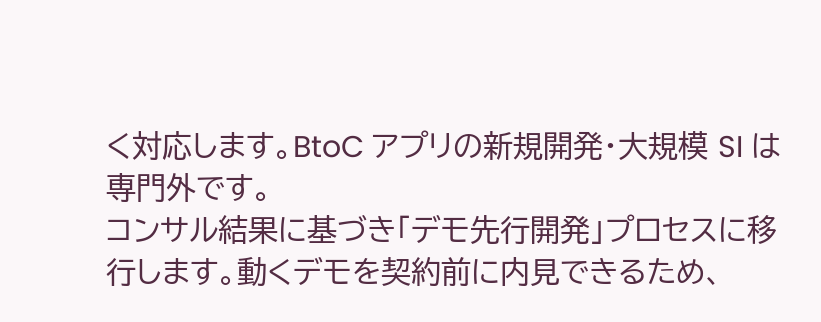く対応します。BtoC アプリの新規開発・大規模 SI は専門外です。
コンサル結果に基づき「デモ先行開発」プロセスに移行します。動くデモを契約前に内見できるため、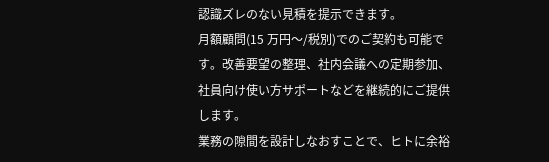認識ズレのない見積を提示できます。
月額顧問(15 万円〜/税別)でのご契約も可能です。改善要望の整理、社内会議への定期参加、社員向け使い方サポートなどを継続的にご提供します。
業務の隙間を設計しなおすことで、ヒトに余裕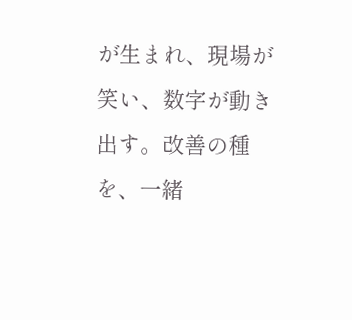が生まれ、現場が笑い、数字が動き出す。改善の種を、一緒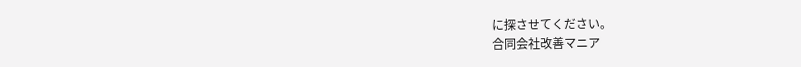に探させてください。
合同会社改善マニア